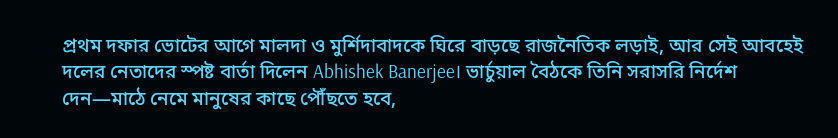প্রথম দফার ভোটের আগে মালদা ও মুর্শিদাবাদকে ঘিরে বাড়ছে রাজনৈতিক লড়াই, আর সেই আবহেই দলের নেতাদের স্পষ্ট বার্তা দিলেন Abhishek Banerjee। ভার্চুয়াল বৈঠকে তিনি সরাসরি নির্দেশ দেন—মাঠে নেমে মানুষের কাছে পৌঁছতে হবে,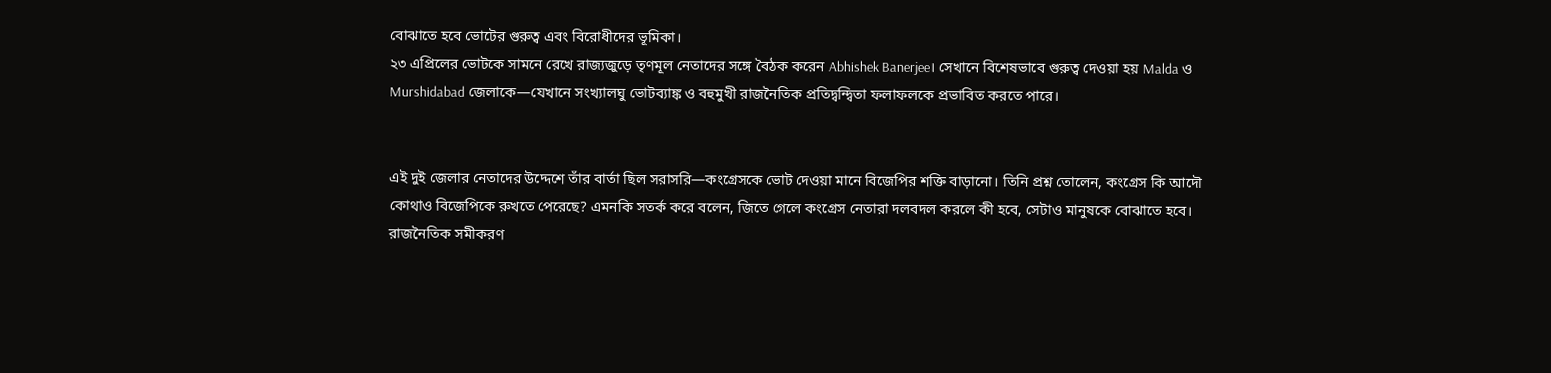বোঝাতে হবে ভোটের গুরুত্ব এবং বিরোধীদের ভূমিকা।
২৩ এপ্রিলের ভোটকে সামনে রেখে রাজ্যজুড়ে তৃণমূল নেতাদের সঙ্গে বৈঠক করেন Abhishek Banerjee। সেখানে বিশেষভাবে গুরুত্ব দেওয়া হয় Malda ও Murshidabad জেলাকে—যেখানে সংখ্যালঘু ভোটব্যাঙ্ক ও বহুমুখী রাজনৈতিক প্রতিদ্বন্দ্বিতা ফলাফলকে প্রভাবিত করতে পারে।


এই দুই জেলার নেতাদের উদ্দেশে তাঁর বার্তা ছিল সরাসরি—কংগ্রেসকে ভোট দেওয়া মানে বিজেপির শক্তি বাড়ানো। তিনি প্রশ্ন তোলেন, কংগ্রেস কি আদৌ কোথাও বিজেপিকে রুখতে পেরেছে? এমনকি সতর্ক করে বলেন, জিতে গেলে কংগ্রেস নেতারা দলবদল করলে কী হবে, সেটাও মানুষকে বোঝাতে হবে।
রাজনৈতিক সমীকরণ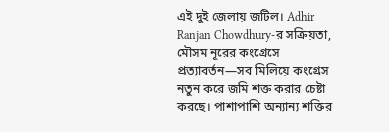এই দুই জেলায় জটিল। Adhir Ranjan Chowdhury-র সক্রিয়তা, মৌসম নূরের কংগ্রেসে প্রত্যাবর্তন—সব মিলিয়ে কংগ্রেস নতুন করে জমি শক্ত করার চেষ্টা করছে। পাশাপাশি অন্যান্য শক্তির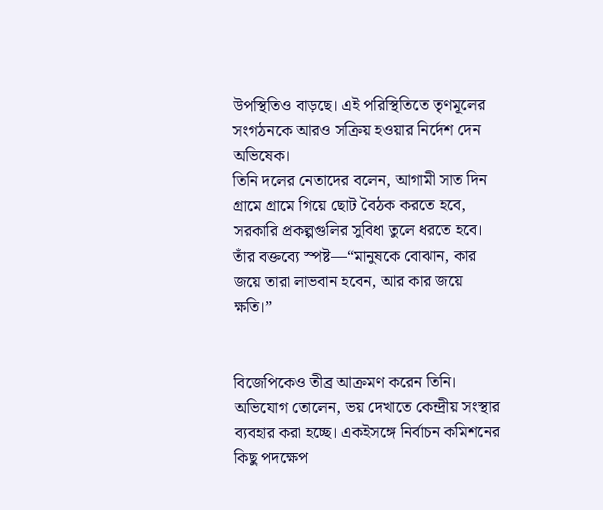উপস্থিতিও বাড়ছে। এই পরিস্থিতিতে তৃণমূলের সংগঠনকে আরও সক্রিয় হওয়ার নির্দেশ দেন অভিষেক।
তিনি দলের নেতাদের বলেন, আগামী সাত দিন গ্রামে গ্রামে গিয়ে ছোট বৈঠক করতে হবে, সরকারি প্রকল্পগুলির সুবিধা তুলে ধরতে হবে। তাঁর বক্তব্যে স্পষ্ট—“মানুষকে বোঝান, কার জয়ে তারা লাভবান হবেন, আর কার জয়ে ক্ষতি।”


বিজেপিকেও তীব্র আক্রমণ করেন তিনি। অভিযোগ তোলেন, ভয় দেখাতে কেন্দ্রীয় সংস্থার ব্যবহার করা হচ্ছে। একইসঙ্গে নির্বাচন কমিশনের কিছু পদক্ষেপ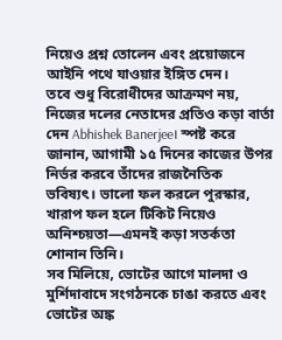নিয়েও প্রশ্ন তোলেন এবং প্রয়োজনে আইনি পথে যাওয়ার ইঙ্গিত দেন।
তবে শুধু বিরোধীদের আক্রমণ নয়, নিজের দলের নেতাদের প্রতিও কড়া বার্তা দেন Abhishek Banerjee। স্পষ্ট করে জানান, আগামী ১৫ দিনের কাজের উপর নির্ভর করবে তাঁদের রাজনৈতিক ভবিষ্যৎ। ভালো ফল করলে পুরস্কার, খারাপ ফল হলে টিকিট নিয়েও অনিশ্চয়তা—এমনই কড়া সতর্কতা শোনান তিনি।
সব মিলিয়ে, ভোটের আগে মালদা ও মুর্শিদাবাদে সংগঠনকে চাঙা করতে এবং ভোটের অঙ্ক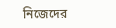নিজেদের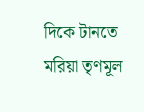দিকে টানতে মরিয়া তৃণমূল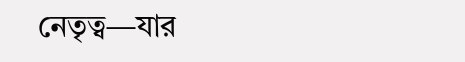নেতৃত্ব—যার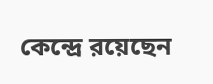কেন্দ্রে রয়েছেন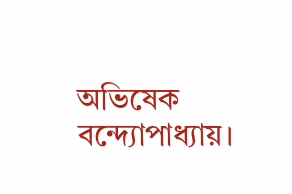অভিষেক বন্দ্যোপাধ্যায়।